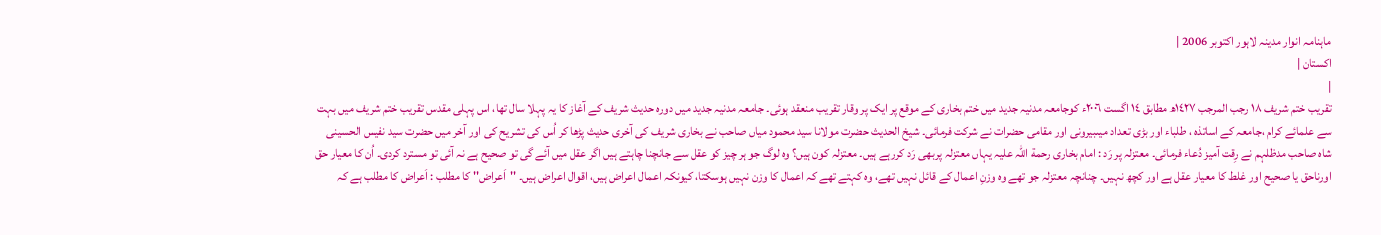ماہنامہ انوار مدینہ لاہور اکتوبر 2006 |
اكستان |
|
تقریب ختم شریف ١٨ رجب المرجب ١٤٢٧ھ مطابق ١٤ اگست ٢٠٠٦ء کوجامعہ مدنیہ جدید میں ختم بخاری کے موقع پر ایک پر وقار تقریب منعقد ہوئی۔ جامعہ مدنیہ جدید میں دورہ حدیث شریف کے آغاز کا یہ پہلا سال تھا، اس پہلی مقدس تقریب ختم شریف میں بہت سے علمائے کرام ،جامعہ کے اساتذہ ، طلباء اور بڑی تعداد میںبیرونی اور مقامی حضرات نے شرکت فرمائی۔ شیخ الحدیث حضرت مولانا سید محمود میاں صاحب نے بخاری شریف کی آخری حدیث پڑھا کر اُس کی تشریح کی اور آخر میں حضرت سید نفیس الحسینی شاہ صاحب مدظلہم نے رِقت آمیز دُعاء فرمائی۔ معتزلہ پر رَد : امام بخاری رحمة اللہ علیہ یہاں معتزلہ پربھی رَد کررہے ہیں۔ معتزلہ کون ہیں؟ وہ لوگ جو ہر چیز کو عقل سے جانچنا چاہتے ہیں اگر عقل میں آئے گی تو صحیح ہے نہ آئی تو مسترد کردی۔ اُن کا معیار حق اورناحق یا صحیح اور غلط کا معیار عقل ہے اور کچھ نہیں۔ چنانچہ معتزلہ جو تھے وہ وزنِ اعمال کے قائل نہیں تھے، وہ کہتے تھے کہ اعمال کا وزن نہیں ہوسکتا، کیونکہ اعمال اعراض ہیں، اقوال اعراض ہیں۔ ''اَعراض'' کا مطلب : اَعراض کا مطلب ہے کہ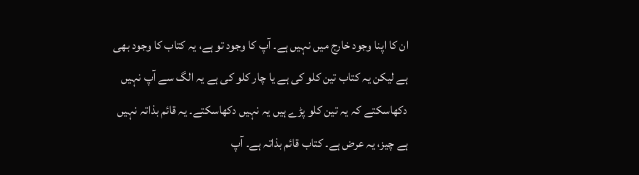ان کا اپنا وجود خارج میں نہیں ہے۔ آپ کا وجود تو ہے، یہ کتاب کا وجود بھی ہے لیکن یہ کتاب تین کلو کی ہے یا چار کلو کی ہے یہ الگ سے آپ نہیں دکھاسکتے کہ یہ تین کلو پڑے ہیں یہ نہیں دکھاسکتے۔ یہ قائم بذاتہ نہیں ہے چیز، یہ عرض ہے۔ کتاب قائم بذاتہ ہے۔ آپ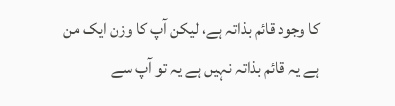کا وجود قائم بذاتہ ہے، لیکن آپ کا وزن ایک من ہے یہ قائم بذاتہ نہیں ہے یہ تو آپ سے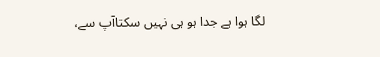لگا ہوا ہے جدا ہو ہی نہیں سکتاآپ سے،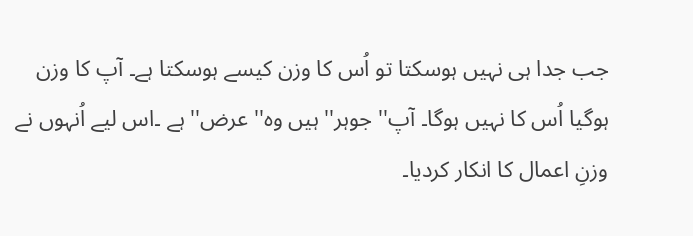جب جدا ہی نہیں ہوسکتا تو اُس کا وزن کیسے ہوسکتا ہے۔ آپ کا وزن ہوگیا اُس کا نہیں ہوگا۔ آپ'' جوہر'' ہیں وہ'' عرض'' ہے ۔اس لیے اُنہوں نے وزنِ اعمال کا انکار کردیا۔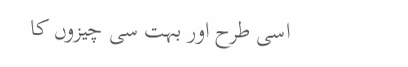اسی طرح اور بہت سی چیزوں کا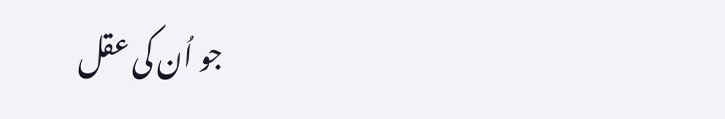جو اُن کی عقل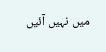میں نہیں آئیں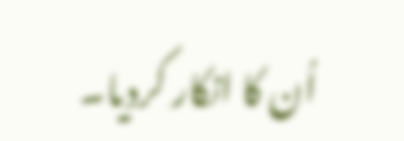اُن کا انکار کردیا۔